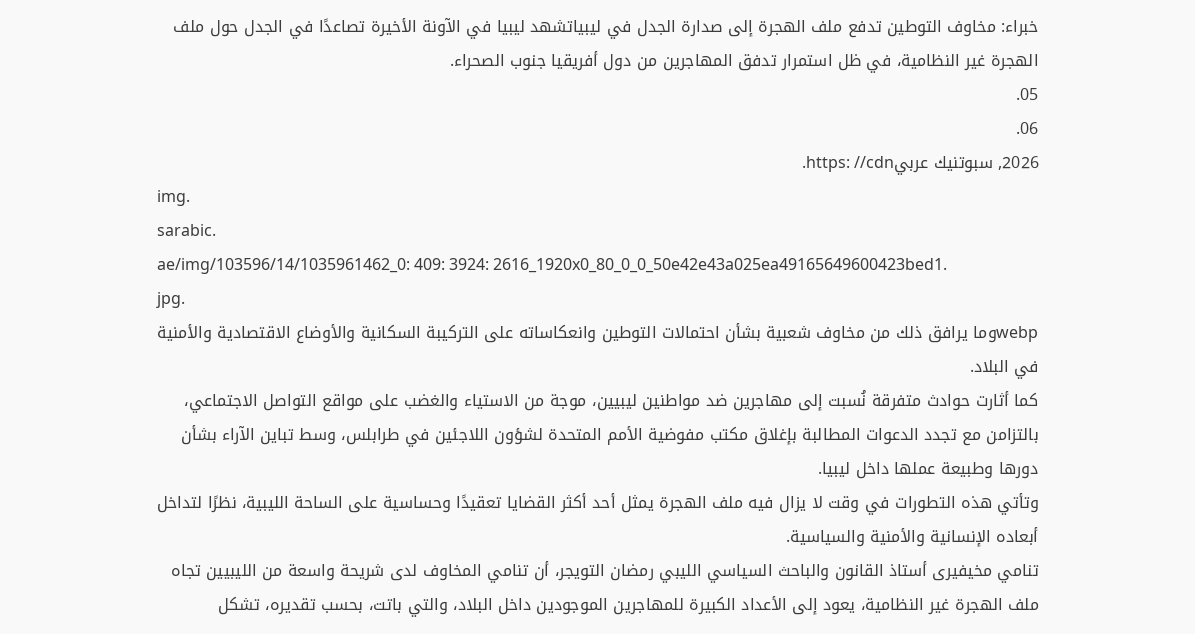خبراء: مخاوف التوطين تدفع ملف الهجرة إلى صدارة الجدل في ليبياتشهد ليبيا في الآونة الأخيرة تصاعدًا في الجدل حول ملف الهجرة غير النظامية، في ظل استمرار تدفق المهاجرين من دول أفريقيا جنوب الصحراء.
05.
06.
2026, سبوتنيك عربيhttps: //cdn.
img.
sarabic.
ae/img/103596/14/1035961462_0: 409: 3924: 2616_1920x0_80_0_0_50e42e43a025ea49165649600423bed1.
jpg.
webpوما يرافق ذلك من مخاوف شعبية بشأن احتمالات التوطين وانعكاساته على التركيبة السكانية والأوضاع الاقتصادية والأمنية في البلاد.
كما أثارت حوادث متفرقة نُسبت إلى مهاجرين ضد مواطنين ليبيين، موجة من الاستياء والغضب على مواقع التواصل الاجتماعي، بالتزامن مع تجدد الدعوات المطالبة بإغلاق مكتب مفوضية الأمم المتحدة لشؤون اللاجئين في طرابلس، وسط تباين الآراء بشأن دورها وطبيعة عملها داخل ليبيا.
وتأتي هذه التطورات في وقت لا يزال فيه ملف الهجرة يمثل أحد أكثر القضايا تعقيدًا وحساسية على الساحة الليبية، نظرًا لتداخل أبعاده الإنسانية والأمنية والسياسية.
تنامي مخيفيرى أستاذ القانون والباحث السياسي الليبي رمضان التويجر، أن تنامي المخاوف لدى شريحة واسعة من الليبيين تجاه ملف الهجرة غير النظامية، يعود إلى الأعداد الكبيرة للمهاجرين الموجودين داخل البلاد، والتي باتت، بحسب تقديره، تشكل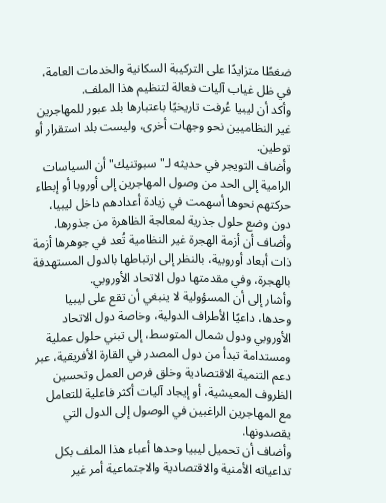ضغطًا متزايدًا على التركيبة السكانية والخدمات العامة، في ظل غياب آليات فعالة لتنظيم هذا الملف.
وأكد أن ليبيا عُرفت تاريخيًا باعتبارها بلد عبور للمهاجرين غير النظاميين نحو وجهات أخرى، وليست بلد استقرار أو توطين.
وأضاف التويجر في حديثه لـ" سبوتنيك" أن السياسات الرامية إلى الحد من وصول المهاجرين إلى أوروبا أو إبطاء حركتهم نحوها أسهمت في زيادة أعدادهم داخل ليبيا، دون وضع حلول جذرية لمعالجة الظاهرة من جذورها.
وأضاف أن أزمة الهجرة غير النظامية تُعد في جوهرها أزمة ذات أبعاد أوروبية، بالنظر إلى ارتباطها بالدول المستهدفة بالهجرة، وفي مقدمتها دول الاتحاد الأوروبي.
وأشار إلى أن المسؤولية لا ينبغي أن تقع على ليبيا وحدها، داعيًا الأطراف الدولية، وخاصة دول الاتحاد الأوروبي ودول شمال المتوسط، إلى تبني حلول عملية ومستدامة تبدأ من دول المصدر في القارة الأفريقية، عبر دعم التنمية الاقتصادية وخلق فرص العمل وتحسين الظروف المعيشية، أو إيجاد آليات أكثر فاعلية للتعامل مع المهاجرين الراغبين في الوصول إلى الدول التي يقصدونها.
وأضاف أن تحميل ليبيا وحدها أعباء هذا الملف بكل تداعياته الأمنية والاقتصادية والاجتماعية أمر غير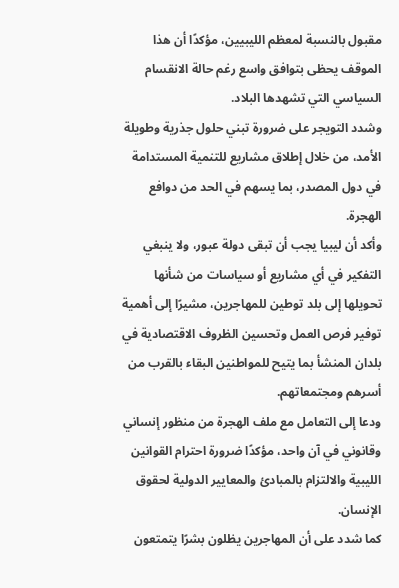مقبول بالنسبة لمعظم الليبيين، مؤكدًا أن هذا الموقف يحظى بتوافق واسع رغم حالة الانقسام السياسي التي تشهدها البلاد.
وشدد التويجر على ضرورة تبني حلول جذرية وطويلة الأمد، من خلال إطلاق مشاريع للتنمية المستدامة في دول المصدر، بما يسهم في الحد من دوافع الهجرة.
وأكد أن ليبيا يجب أن تبقى دولة عبور، ولا ينبغي التفكير في أي مشاريع أو سياسات من شأنها تحويلها إلى بلد توطين للمهاجرين، مشيرًا إلى أهمية توفير فرص العمل وتحسين الظروف الاقتصادية في بلدان المنشأ بما يتيح للمواطنين البقاء بالقرب من أسرهم ومجتمعاتهم.
ودعا إلى التعامل مع ملف الهجرة من منظور إنساني وقانوني في آن واحد، مؤكدًا ضرورة احترام القوانين الليبية والالتزام بالمبادئ والمعايير الدولية لحقوق الإنسان.
كما شدد على أن المهاجرين يظلون بشرًا يتمتعون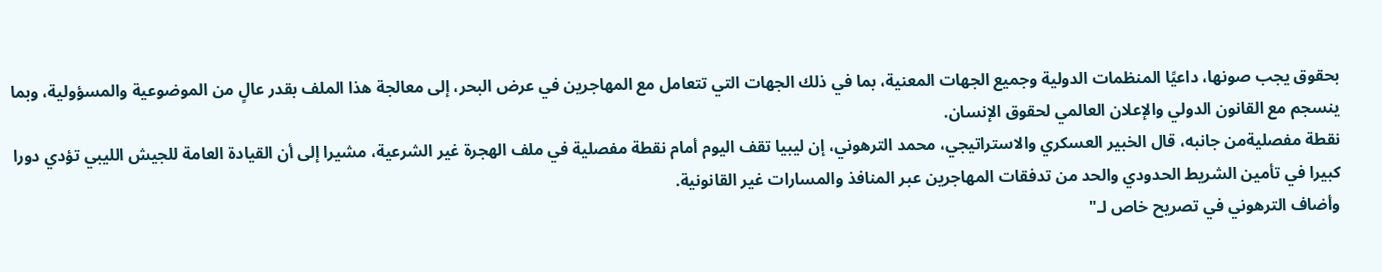بحقوق يجب صونها، داعيًا المنظمات الدولية وجميع الجهات المعنية، بما في ذلك الجهات التي تتعامل مع المهاجرين في عرض البحر، إلى معالجة هذا الملف بقدر عالٍ من الموضوعية والمسؤولية، وبما ينسجم مع القانون الدولي والإعلان العالمي لحقوق الإنسان.
نقطة مفصليةمن جانبه، قال الخبير العسكري والاستراتيجي، محمد الترهوني، إن ليبيا تقف اليوم أمام نقطة مفصلية في ملف الهجرة غير الشرعية، مشيرا إلى أن القيادة العامة للجيش الليبي تؤدي دورا كبيرا في تأمين الشريط الحدودي والحد من تدفقات المهاجرين عبر المنافذ والمسارات غير القانونية.
وأضاف الترهوني في تصريح خاص لـ"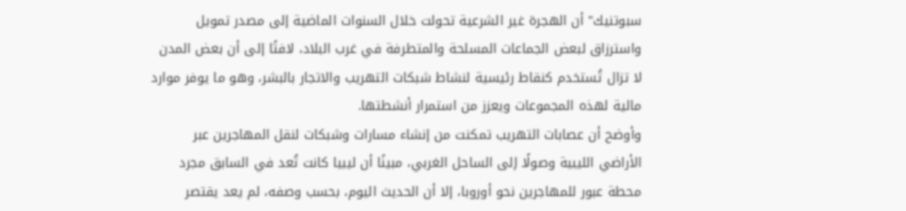سبوتنيك" أن الهجرة غير الشرعية تحولت خلال السنوات الماضية إلى مصدر تمويل واسترزاق لبعض الجماعات المسلحة والمتطرفة في غرب البلاد، لافتًا إلى أن بعض المدن لا تزال تُستخدم كنقاط رئيسية لنشاط شبكات التهريب والاتجار بالبشر، وهو ما يوفر موارد مالية لهذه المجموعات ويعزز من استمرار أنشطتها.
وأوضح أن عصابات التهريب تمكنت من إنشاء مسارات وشبكات لنقل المهاجرين عبر الأراضي الليبية وصولًا إلى الساحل الغربي، مبينًا أن ليبيا كانت تُعد في السابق مجرد محطة عبور للمهاجرين نحو أوروبا، إلا أن الحديث اليوم، بحسب وصفه، لم يعد يقتصر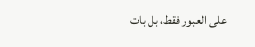على العبور فقط، بل بات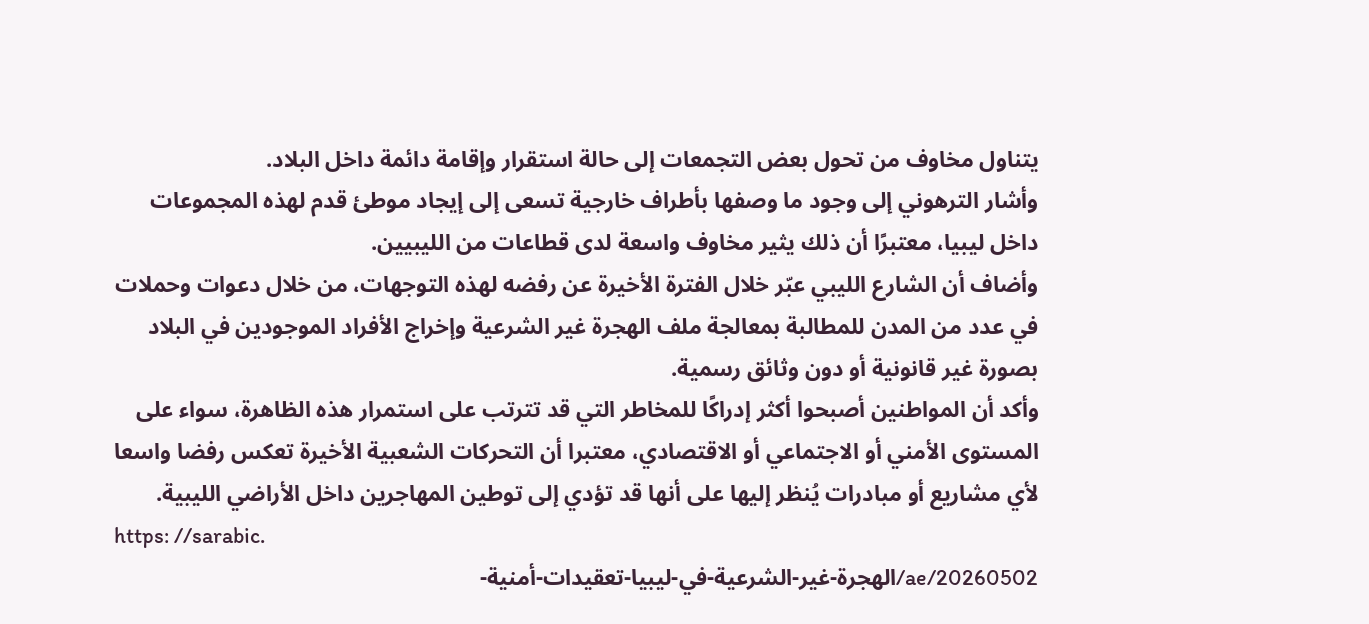يتناول مخاوف من تحول بعض التجمعات إلى حالة استقرار وإقامة دائمة داخل البلاد.
وأشار الترهوني إلى وجود ما وصفها بأطراف خارجية تسعى إلى إيجاد موطئ قدم لهذه المجموعات داخل ليبيا، معتبرًا أن ذلك يثير مخاوف واسعة لدى قطاعات من الليبيين.
وأضاف أن الشارع الليبي عبّر خلال الفترة الأخيرة عن رفضه لهذه التوجهات، من خلال دعوات وحملات في عدد من المدن للمطالبة بمعالجة ملف الهجرة غير الشرعية وإخراج الأفراد الموجودين في البلاد بصورة غير قانونية أو دون وثائق رسمية.
وأكد أن المواطنين أصبحوا أكثر إدراكًا للمخاطر التي قد تترتب على استمرار هذه الظاهرة، سواء على المستوى الأمني أو الاجتماعي أو الاقتصادي، معتبرا أن التحركات الشعبية الأخيرة تعكس رفضا واسعا لأي مشاريع أو مبادرات يُنظر إليها على أنها قد تؤدي إلى توطين المهاجرين داخل الأراضي الليبية.
https: //sarabic.
ae/20260502/الهجرة-غير-الشرعية-في-ليبيا-تعقيدات-أمنية-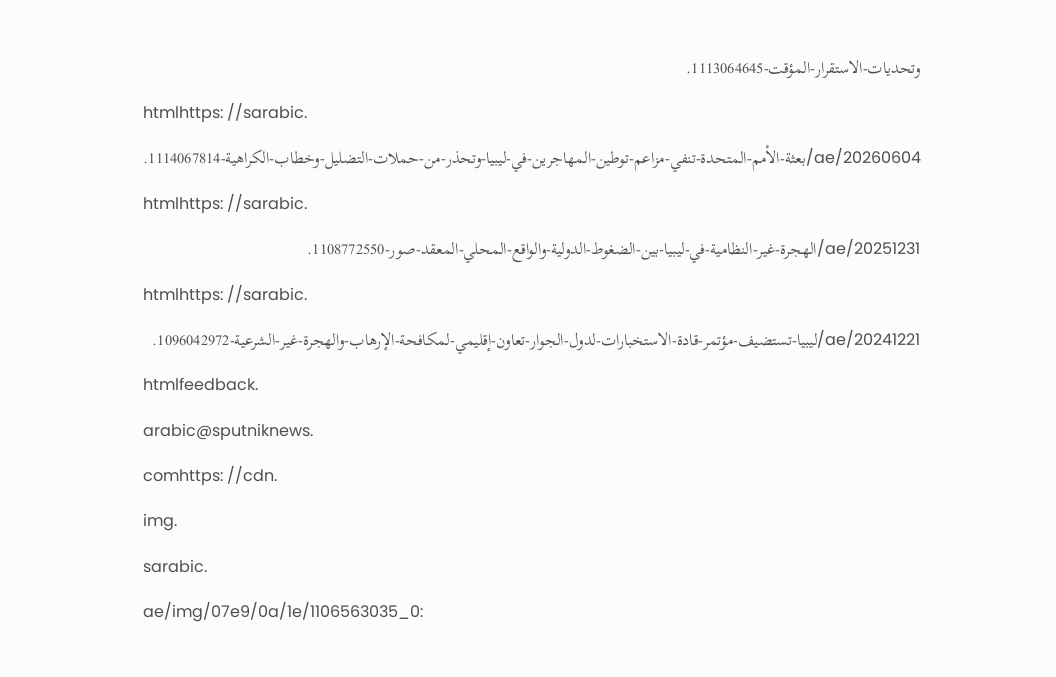وتحديات-الاستقرار-المؤقت-1113064645.
htmlhttps: //sarabic.
ae/20260604/بعثة-الأمم-المتحدة-تنفي-مزاعم-توطين-المهاجرين-في-ليبيا-وتحذر-من-حملات-التضليل-وخطاب-الكراهية-1114067814.
htmlhttps: //sarabic.
ae/20251231/الهجرة-غير-النظامية-في-ليبيا-بين-الضغوط-الدولية-والواقع-المحلي-المعقد-صور-1108772550.
htmlhttps: //sarabic.
ae/20241221/ليبيا-تستضيف-مؤتمر-قادة-الاستخبارات-لدول-الجوار-تعاون-إقليمي-لمكافحة-الإرهاب-والهجرة-غير-الشرعية-1096042972.
htmlfeedback.
arabic@sputniknews.
comhttps: //cdn.
img.
sarabic.
ae/img/07e9/0a/1e/1106563035_0: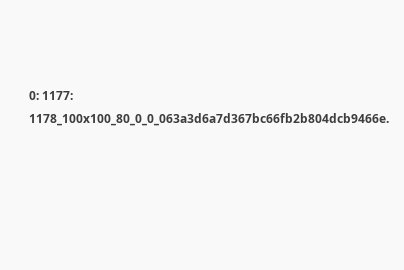0: 1177: 1178_100x100_80_0_0_063a3d6a7d367bc66fb2b804dcb9466e.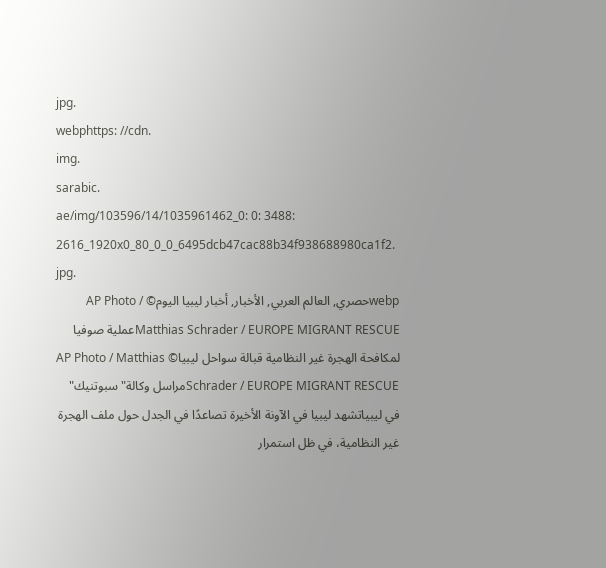jpg.
webphttps: //cdn.
img.
sarabic.
ae/img/103596/14/1035961462_0: 0: 3488: 2616_1920x0_80_0_0_6495dcb47cac88b34f938688980ca1f2.
jpg.
webpحصري, العالم العربي, الأخبار, أخبار ليبيا اليوم© AP Photo / Matthias Schrader / EUROPE MIGRANT RESCUEعملية صوفيا لمكافحة الهجرة غير النظامية قبالة سواحل ليبيا© AP Photo / Matthias Schrader / EUROPE MIGRANT RESCUEمراسل وكالة" سبوتنيك" في ليبياتشهد ليبيا في الآونة الأخيرة تصاعدًا في الجدل حول ملف الهجرة غير النظامية، في ظل استمرار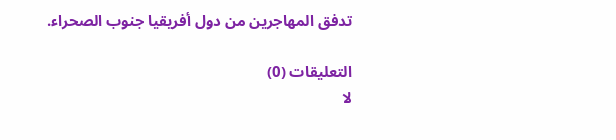تدفق المهاجرين من دول أفريقيا جنوب الصحراء.

التعليقات (0)
لا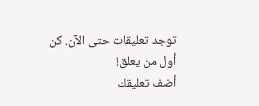توجد تعليقات حتى الآن. كن أول من يعلق!
أضف تعليقك